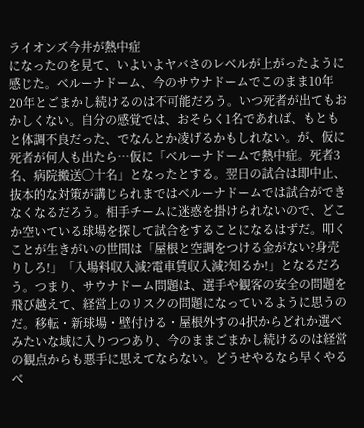ライオンズ今井が熱中症
になったのを見て、いよいよヤバさのレベルが上がったように感じた。ベルーナドーム、今のサウナドームでこのまま10年20年とごまかし続けるのは不可能だろう。いつ死者が出てもおかしくない。自分の感覚では、おそらく1名であれば、もともと体調不良だった、でなんとか凌げるかもしれない。が、仮に死者が何人も出たら…仮に「ベルーナドームで熱中症。死者3名、病院搬送◯十名」となったとする。翌日の試合は即中止、抜本的な対策が講じられまではベルーナドームでは試合ができなくなるだろう。相手チームに迷惑を掛けられないので、どこか空いている球場を探して試合をすることになるはずだ。叩くことが生きがいの世間は「屋根と空調をつける金がない?身売りしろ!」「入場料収入減?電車賃収入減?知るか!」となるだろう。つまり、サウナドーム問題は、選手や観客の安全の問題を飛び越えて、経営上のリスクの問題になっているように思うのだ。移転・新球場・壁付ける・屋根外すの4択からどれか選べみたいな域に入りつつあり、今のままごまかし続けるのは経営の観点からも悪手に思えてならない。どうせやるなら早くやるべ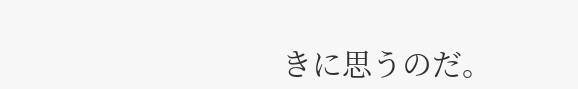きに思うのだ。